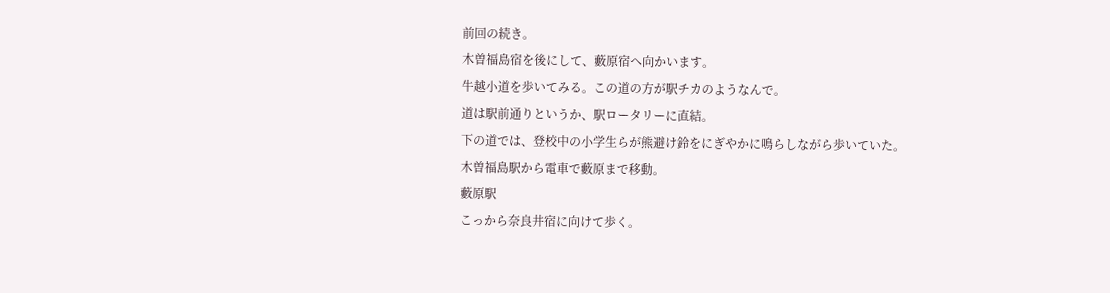前回の続き。
木曽福島宿を後にして、藪原宿へ向かいます。
牛越小道を歩いてみる。この道の方が駅チカのようなんで。
道は駅前通りというか、駅ロータリーに直結。
下の道では、登校中の小学生らが熊避け鈴をにぎやかに鳴らしながら歩いていた。
木曽福島駅から電車で藪原まで移動。
藪原駅
こっから奈良井宿に向けて歩く。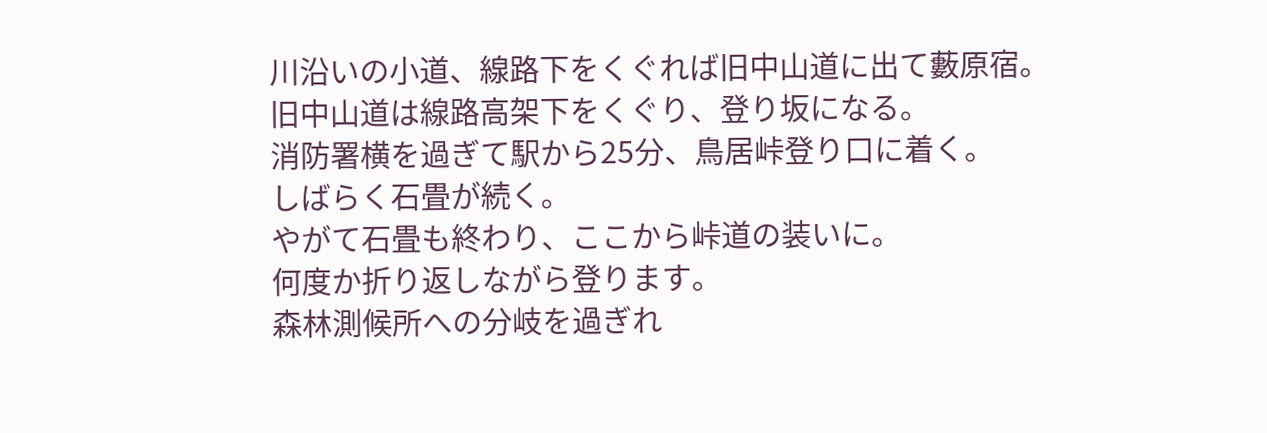川沿いの小道、線路下をくぐれば旧中山道に出て藪原宿。
旧中山道は線路高架下をくぐり、登り坂になる。
消防署横を過ぎて駅から25分、鳥居峠登り口に着く。
しばらく石畳が続く。
やがて石畳も終わり、ここから峠道の装いに。
何度か折り返しながら登ります。
森林測候所への分岐を過ぎれ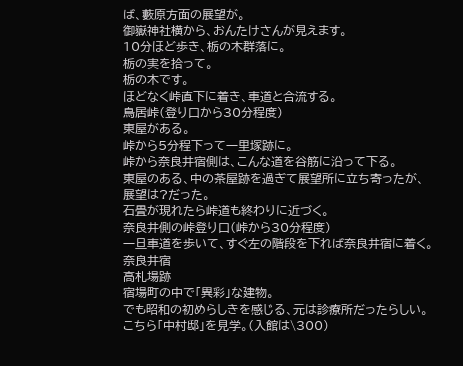ば、藪原方面の展望が。
御嶽神社横から、おんたけさんが見えます。
10分ほど歩き、栃の木群落に。
栃の実を拾って。
栃の木です。
ほどなく峠直下に着き、車道と合流する。
鳥居峠(登り口から30分程度)
東屋がある。
峠から5分程下って一里塚跡に。
峠から奈良井宿側は、こんな道を谷筋に沿って下る。
東屋のある、中の茶屋跡を過ぎて展望所に立ち寄ったが、
展望は?だった。
石畳が現れたら峠道も終わりに近づく。
奈良井側の峠登り口(峠から30分程度)
一旦車道を歩いて、すぐ左の階段を下れば奈良井宿に着く。
奈良井宿
高札場跡
宿場町の中で「異彩」な建物。
でも昭和の初めらしきを感じる、元は診療所だったらしい。
こちら「中村邸」を見学。(入館は\300)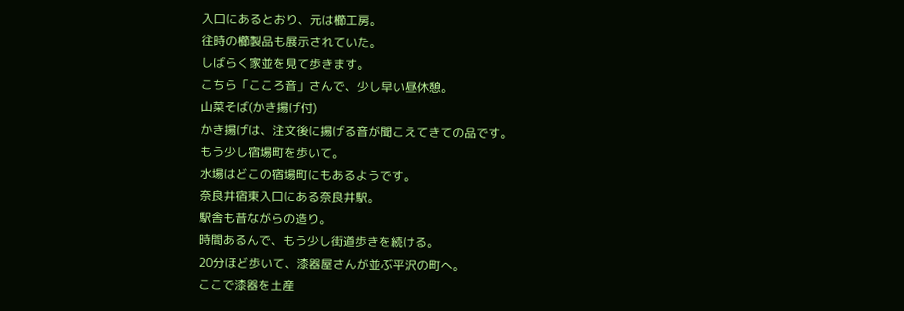入口にあるとおり、元は櫛工房。
往時の櫛製品も展示されていた。
しばらく家並を見て歩きます。
こちら「こころ音」さんで、少し早い昼休憩。
山菜そば(かき揚げ付)
かき揚げは、注文後に揚げる音が聞こえてきての品です。
もう少し宿場町を歩いて。
水場はどこの宿場町にもあるようです。
奈良井宿東入口にある奈良井駅。
駅舎も昔ながらの造り。
時間あるんで、もう少し街道歩きを続ける。
20分ほど歩いて、漆器屋さんが並ぶ平沢の町へ。
ここで漆器を土産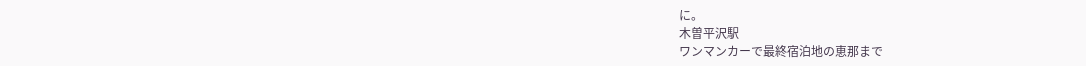に。
木曽平沢駅
ワンマンカーで最終宿泊地の恵那まで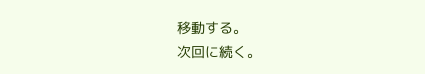移動する。
次回に続く。